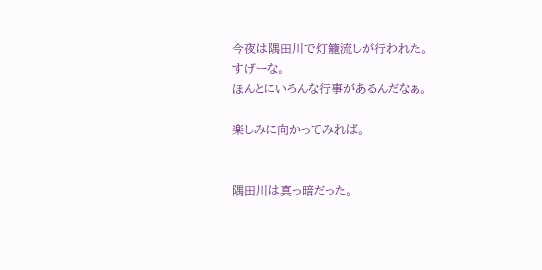今夜は隅田川で灯籠流しが行われた。
すげーな。
ほんとにいろんな行事があるんだなぁ。

楽しみに向かってみれば。


隅田川は真っ暗だった。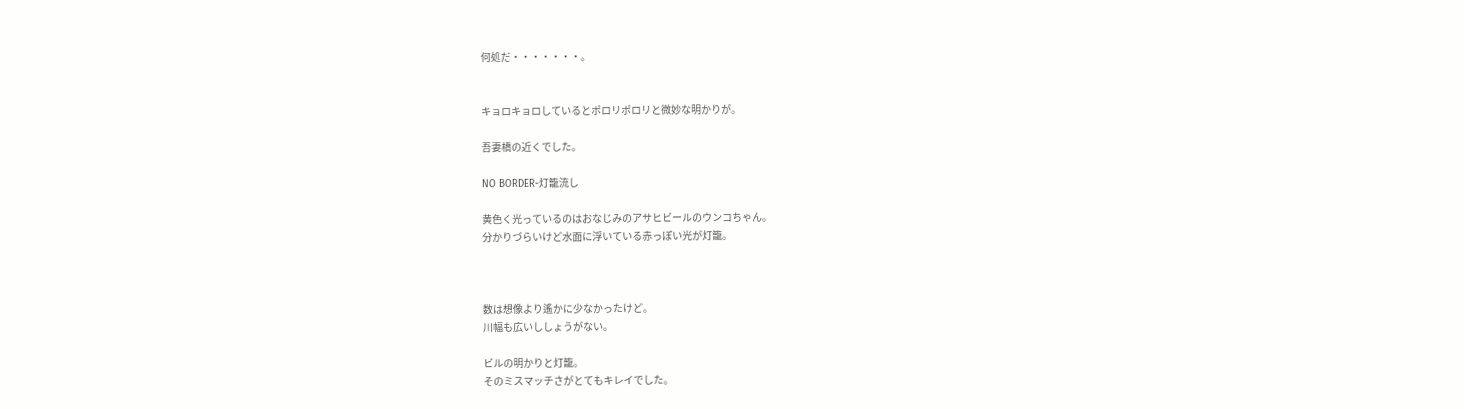何処だ・・・・・・・。


キョロキョロしているとポロリポロリと微妙な明かりが。

吾妻橋の近くでした。

NO BORDER-灯籠流し

黄色く光っているのはおなじみのアサヒビールのウンコちゃん。
分かりづらいけど水面に浮いている赤っぽい光が灯籠。



数は想像より遙かに少なかったけど。
川幅も広いししょうがない。

ビルの明かりと灯籠。
そのミスマッチさがとてもキレイでした。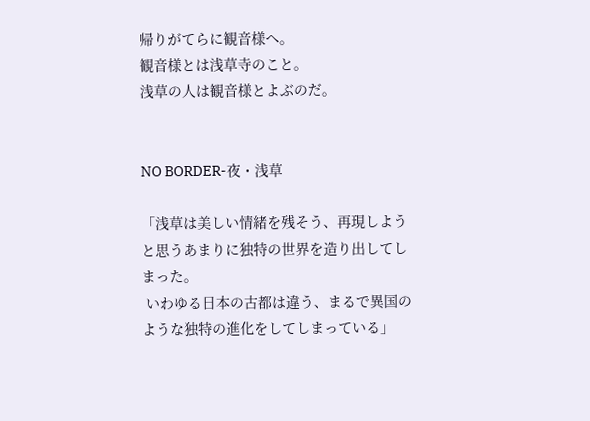帰りがてらに観音様へ。
観音様とは浅草寺のこと。
浅草の人は観音様とよぶのだ。


NO BORDER-夜・浅草

「浅草は美しい情緒を残そう、再現しようと思うあまりに独特の世界を造り出してしまった。
 いわゆる日本の古都は違う、まるで異国のような独特の進化をしてしまっている」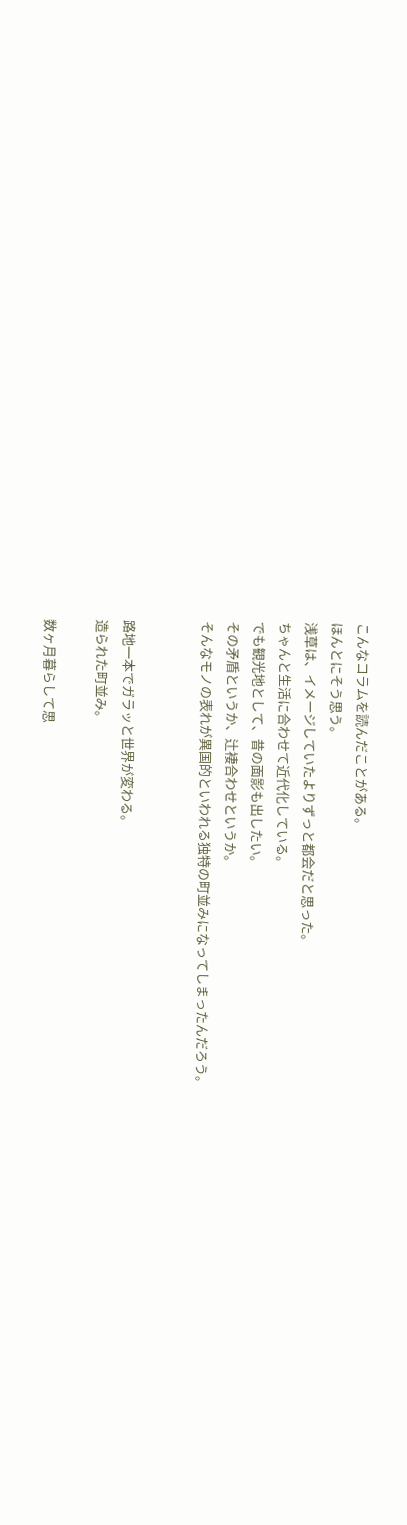こんなコラムを読んだことがある。
ほんとにそう思う。
浅草は、イメージしていたよりずっと都会だと思った。
ちゃんと生活に合わせて近代化している。
でも観光地として、昔の面影も出したい。
その矛盾というか、辻褄合わせというか。
そんなモノの表れが異国的といわれる独特の町並みになってしまったんだろう。


路地一本でガラッと世界が変わる。
造られた町並み。

数ヶ月暮らして思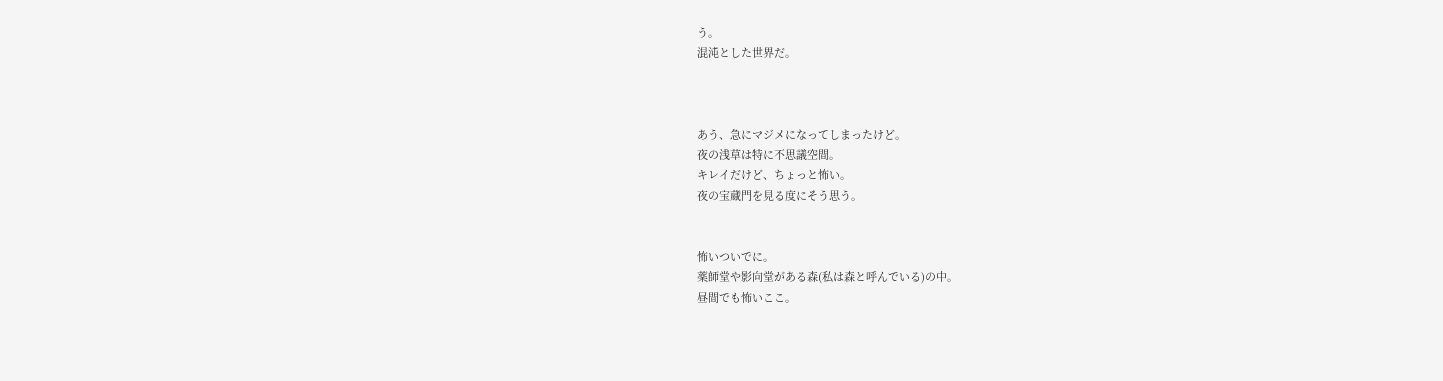う。
混沌とした世界だ。



あう、急にマジメになってしまったけど。
夜の浅草は特に不思議空間。
キレイだけど、ちょっと怖い。
夜の宝蔵門を見る度にそう思う。


怖いついでに。
薬師堂や影向堂がある森(私は森と呼んでいる)の中。
昼間でも怖いここ。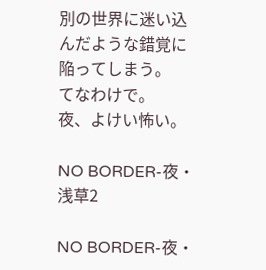別の世界に迷い込んだような錯覚に陥ってしまう。
てなわけで。
夜、よけい怖い。

NO BORDER-夜・浅草2

NO BORDER-夜・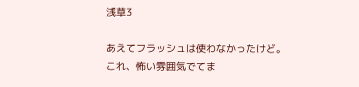浅草3

あえてフラッシュは使わなかったけど。
これ、怖い雰囲気でてま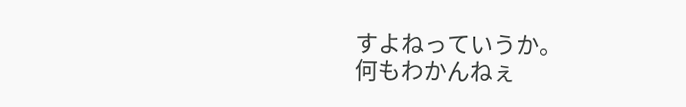すよねっていうか。
何もわかんねぇ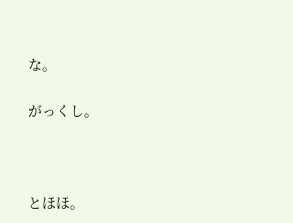な。

がっくし。



とほほ。